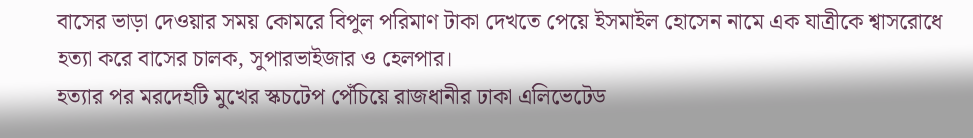বাসের ভাড়া দেওয়ার সময় কোমরে বিপুল পরিমাণ টাকা দেখতে পেয়ে ইসমাইল হোসেন নামে এক যাত্রীকে শ্বাসরোধে হত্যা করে বাসের চালক, সুপারভাইজার ও হেলপার।
হত্যার পর মরদেহটি মুখের স্কচটেপ পেঁচিয়ে রাজধানীর ঢাকা এলিভেটেড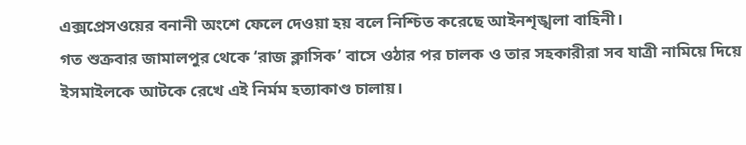এক্সপ্রেসওয়ের বনানী অংশে ফেলে দেওয়া হয় বলে নিশ্চিত করেছে আইনশৃঙ্খলা বাহিনী।
গত শুক্রবার জামালপুর থেকে ‘রাজ ক্লাসিক’ বাসে ওঠার পর চালক ও তার সহকারীরা সব যাত্রী নামিয়ে দিয়ে ইসমাইলকে আটকে রেখে এই নির্মম হত্যাকাণ্ড চালায়।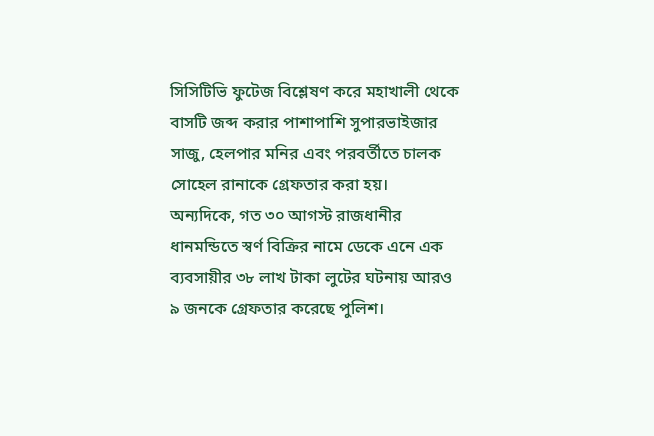সিসিটিভি ফুটেজ বিশ্লেষণ করে মহাখালী থেকে বাসটি জব্দ করার পাশাপাশি সুপারভাইজার সাজু, হেলপার মনির এবং পরবর্তীতে চালক সোহেল রানাকে গ্রেফতার করা হয়।
অন্যদিকে, গত ৩০ আগস্ট রাজধানীর ধানমন্ডিতে স্বর্ণ বিক্রির নামে ডেকে এনে এক ব্যবসায়ীর ৩৮ লাখ টাকা লুটের ঘটনায় আরও ৯ জনকে গ্রেফতার করেছে পুলিশ।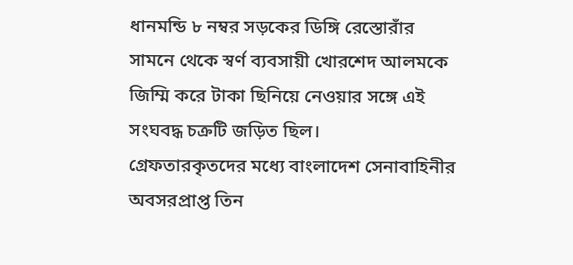ধানমন্ডি ৮ নম্বর সড়কের ডিঙ্গি রেস্তোরাঁর সামনে থেকে স্বর্ণ ব্যবসায়ী খোরশেদ আলমকে জিম্মি করে টাকা ছিনিয়ে নেওয়ার সঙ্গে এই সংঘবদ্ধ চক্রটি জড়িত ছিল।
গ্রেফতারকৃতদের মধ্যে বাংলাদেশ সেনাবাহিনীর অবসরপ্রাপ্ত তিন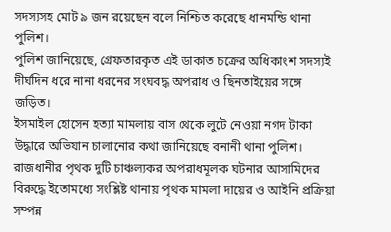সদস্যসহ মোট ৯ জন রয়েছেন বলে নিশ্চিত করেছে ধানমন্ডি থানা পুলিশ।
পুলিশ জানিয়েছে, গ্রেফতারকৃত এই ডাকাত চক্রের অধিকাংশ সদস্যই দীর্ঘদিন ধরে নানা ধরনের সংঘবদ্ধ অপরাধ ও ছিনতাইয়ের সঙ্গে জড়িত।
ইসমাইল হোসেন হত্যা মামলায় বাস থেকে লুটে নেওয়া নগদ টাকা উদ্ধারে অভিযান চালানোর কথা জানিয়েছে বনানী থানা পুলিশ।
রাজধানীর পৃথক দুটি চাঞ্চল্যকর অপরাধমূলক ঘটনার আসামিদের বিরুদ্ধে ইতোমধ্যে সংশ্লিষ্ট থানায় পৃথক মামলা দায়ের ও আইনি প্রক্রিয়া সম্পন্ন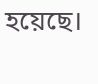হয়েছে।